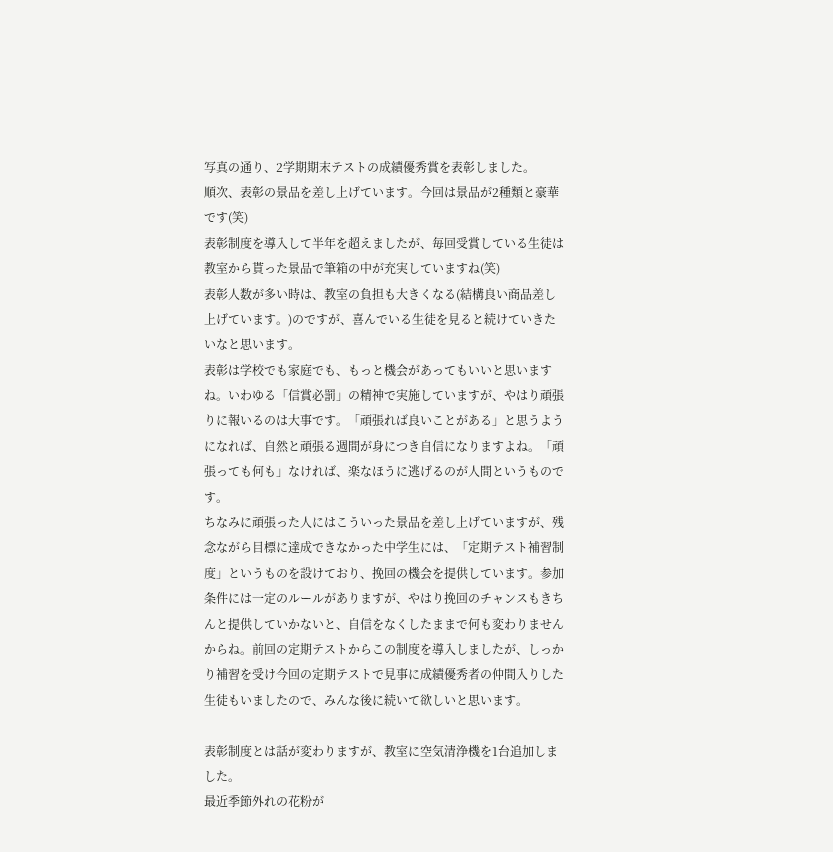写真の通り、2学期期末テストの成績優秀賞を表彰しました。
順次、表彰の景品を差し上げています。今回は景品が2種類と豪華です(笑)
表彰制度を導入して半年を超えましたが、毎回受賞している生徒は教室から貰った景品で筆箱の中が充実していますね(笑)
表彰人数が多い時は、教室の負担も大きくなる(結構良い商品差し上げています。)のですが、喜んでいる生徒を見ると続けていきたいなと思います。
表彰は学校でも家庭でも、もっと機会があってもいいと思いますね。いわゆる「信賞必罰」の精神で実施していますが、やはり頑張りに報いるのは大事です。「頑張れば良いことがある」と思うようになれば、自然と頑張る週間が身につき自信になりますよね。「頑張っても何も」なければ、楽なほうに逃げるのが人間というものです。
ちなみに頑張った人にはこういった景品を差し上げていますが、残念ながら目標に達成できなかった中学生には、「定期テスト補習制度」というものを設けており、挽回の機会を提供しています。参加条件には一定のルールがありますが、やはり挽回のチャンスもきちんと提供していかないと、自信をなくしたままで何も変わりませんからね。前回の定期テストからこの制度を導入しましたが、しっかり補習を受け今回の定期テストで見事に成績優秀者の仲間入りした生徒もいましたので、みんな後に続いて欲しいと思います。

表彰制度とは話が変わりますが、教室に空気清浄機を1台追加しました。
最近季節外れの花粉が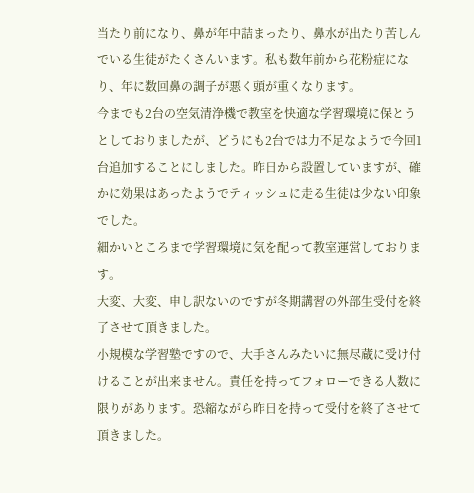当たり前になり、鼻が年中詰まったり、鼻水が出たり苦しんでいる生徒がたくさんいます。私も数年前から花粉症になり、年に数回鼻の調子が悪く頭が重くなります。
今までも2台の空気清浄機で教室を快適な学習環境に保とうとしておりましたが、どうにも2台では力不足なようで今回1台追加することにしました。昨日から設置していますが、確かに効果はあったようでティッシュに走る生徒は少ない印象でした。
細かいところまで学習環境に気を配って教室運営しております。
大変、大変、申し訳ないのですが冬期講習の外部生受付を終了させて頂きました。
小規模な学習塾ですので、大手さんみたいに無尽蔵に受け付けることが出来ません。責任を持ってフォローできる人数に限りがあります。恐縮ながら昨日を持って受付を終了させて頂きました。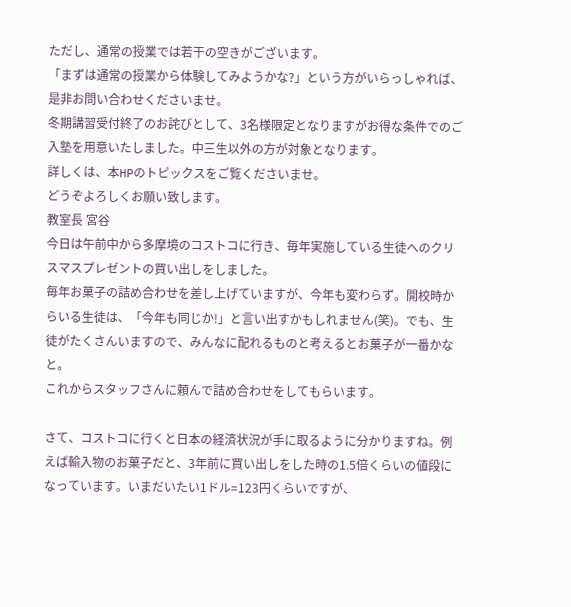ただし、通常の授業では若干の空きがございます。
「まずは通常の授業から体験してみようかな?」という方がいらっしゃれば、是非お問い合わせくださいませ。
冬期講習受付終了のお詫びとして、3名様限定となりますがお得な条件でのご入塾を用意いたしました。中三生以外の方が対象となります。
詳しくは、本HPのトピックスをご覧くださいませ。
どうぞよろしくお願い致します。
教室長 宮谷
今日は午前中から多摩境のコストコに行き、毎年実施している生徒へのクリスマスプレゼントの買い出しをしました。
毎年お菓子の詰め合わせを差し上げていますが、今年も変わらず。開校時からいる生徒は、「今年も同じか!」と言い出すかもしれません(笑)。でも、生徒がたくさんいますので、みんなに配れるものと考えるとお菓子が一番かなと。
これからスタッフさんに頼んで詰め合わせをしてもらいます。

さて、コストコに行くと日本の経済状況が手に取るように分かりますね。例えば輸入物のお菓子だと、3年前に買い出しをした時の1.5倍くらいの値段になっています。いまだいたい1ドル=123円くらいですが、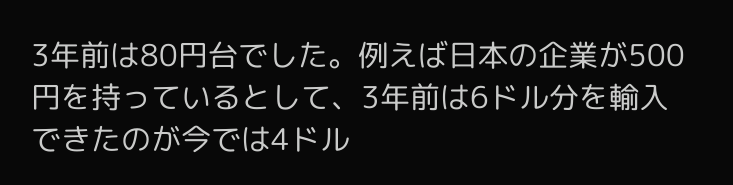3年前は80円台でした。例えば日本の企業が500円を持っているとして、3年前は6ドル分を輸入できたのが今では4ドル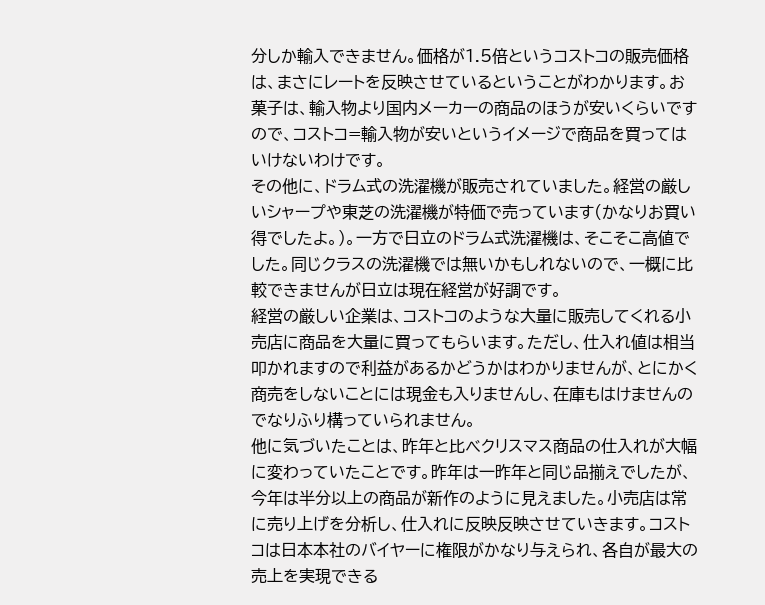分しか輸入できません。価格が1.5倍というコストコの販売価格は、まさにレートを反映させているということがわかります。お菓子は、輸入物より国内メーカーの商品のほうが安いくらいですので、コストコ=輸入物が安いというイメージで商品を買ってはいけないわけです。
その他に、ドラム式の洗濯機が販売されていました。経営の厳しいシャープや東芝の洗濯機が特価で売っています(かなりお買い得でしたよ。)。一方で日立のドラム式洗濯機は、そこそこ高値でした。同じクラスの洗濯機では無いかもしれないので、一概に比較できませんが日立は現在経営が好調です。
経営の厳しい企業は、コストコのような大量に販売してくれる小売店に商品を大量に買ってもらいます。ただし、仕入れ値は相当叩かれますので利益があるかどうかはわかりませんが、とにかく商売をしないことには現金も入りませんし、在庫もはけませんのでなりふり構っていられません。
他に気づいたことは、昨年と比べクリスマス商品の仕入れが大幅に変わっていたことです。昨年は一昨年と同じ品揃えでしたが、今年は半分以上の商品が新作のように見えました。小売店は常に売り上げを分析し、仕入れに反映反映させていきます。コストコは日本本社のバイヤーに権限がかなり与えられ、各自が最大の売上を実現できる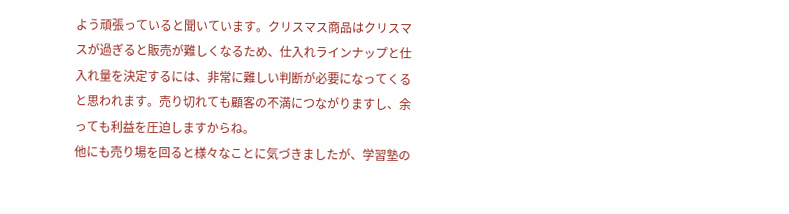よう頑張っていると聞いています。クリスマス商品はクリスマスが過ぎると販売が難しくなるため、仕入れラインナップと仕入れ量を決定するには、非常に難しい判断が必要になってくると思われます。売り切れても顧客の不満につながりますし、余っても利益を圧迫しますからね。
他にも売り場を回ると様々なことに気づきましたが、学習塾の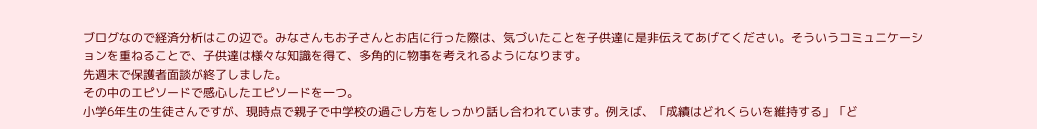ブログなので経済分析はこの辺で。みなさんもお子さんとお店に行った際は、気づいたことを子供達に是非伝えてあげてください。そういうコミュニケーションを重ねることで、子供達は様々な知識を得て、多角的に物事を考えれるようになります。
先週末で保護者面談が終了しました。
その中のエピソードで感心したエピソードを一つ。
小学6年生の生徒さんですが、現時点で親子で中学校の過ごし方をしっかり話し合われています。例えば、「成績はどれくらいを維持する」「ど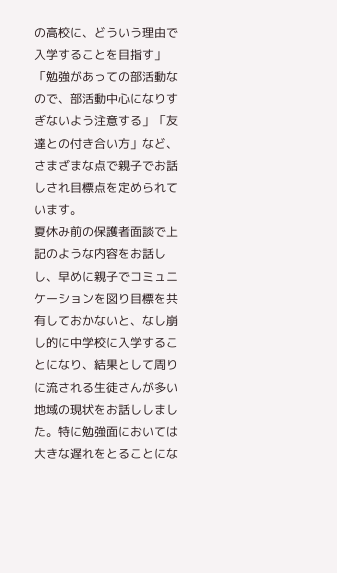の高校に、どういう理由で入学することを目指す」「勉強があっての部活動なので、部活動中心になりすぎないよう注意する」「友達との付き合い方」など、さまざまな点で親子でお話しされ目標点を定められています。
夏休み前の保護者面談で上記のような内容をお話しし、早めに親子でコミュニケーションを図り目標を共有しておかないと、なし崩し的に中学校に入学することになり、結果として周りに流される生徒さんが多い地域の現状をお話ししました。特に勉強面においては大きな遅れをとることにな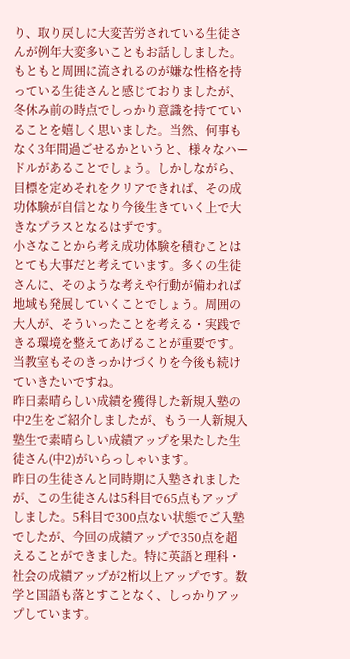り、取り戻しに大変苦労されている生徒さんが例年大変多いこともお話ししました。
もともと周囲に流されるのが嫌な性格を持っている生徒さんと感じておりましたが、冬休み前の時点でしっかり意識を持てていることを嬉しく思いました。当然、何事もなく3年間過ごせるかというと、様々なハードルがあることでしょう。しかしながら、目標を定めそれをクリアできれば、その成功体験が自信となり今後生きていく上で大きなプラスとなるはずです。
小さなことから考え成功体験を積むことはとても大事だと考えています。多くの生徒さんに、そのような考えや行動が備われば地域も発展していくことでしょう。周囲の大人が、そういったことを考える・実践できる環境を整えてあげることが重要です。当教室もそのきっかけづくりを今後も続けていきたいですね。
昨日素晴らしい成績を獲得した新規入塾の中2生をご紹介しましたが、もう一人新規入塾生で素晴らしい成績アップを果たした生徒さん(中2)がいらっしゃいます。
昨日の生徒さんと同時期に入塾されましたが、この生徒さんは5科目で65点もアップしました。5科目で300点ない状態でご入塾でしたが、今回の成績アップで350点を超えることができました。特に英語と理科・社会の成績アップが2桁以上アップです。数学と国語も落とすことなく、しっかりアップしています。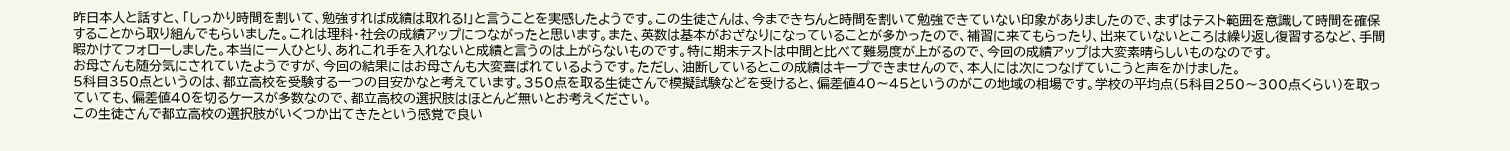昨日本人と話すと、「しっかり時間を割いて、勉強すれば成績は取れる!」と言うことを実感したようです。この生徒さんは、今まできちんと時間を割いて勉強できていない印象がありましたので、まずはテスト範囲を意識して時間を確保することから取り組んでもらいました。これは理科・社会の成績アップにつながったと思います。また、英数は基本がおざなりになっていることが多かったので、補習に来てもらったり、出来ていないところは繰り返し復習するなど、手間暇かけてフォローしました。本当に一人ひとり、あれこれ手を入れないと成績と言うのは上がらないものです。特に期末テストは中間と比べて難易度が上がるので、今回の成績アップは大変素晴らしいものなのです。
お母さんも随分気にされていたようですが、今回の結果にはお母さんも大変喜ばれているようです。ただし、油断しているとこの成績はキープできませんので、本人には次につなげていこうと声をかけました。
5科目350点というのは、都立高校を受験する一つの目安かなと考えています。350点を取る生徒さんで模擬試験などを受けると、偏差値40〜45というのがこの地域の相場です。学校の平均点(5科目250〜300点くらい)を取っていても、偏差値40を切るケースが多数なので、都立高校の選択肢はほとんど無いとお考えください。
この生徒さんで都立高校の選択肢がいくつか出てきたという感覚で良い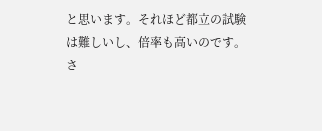と思います。それほど都立の試験は難しいし、倍率も高いのです。
さ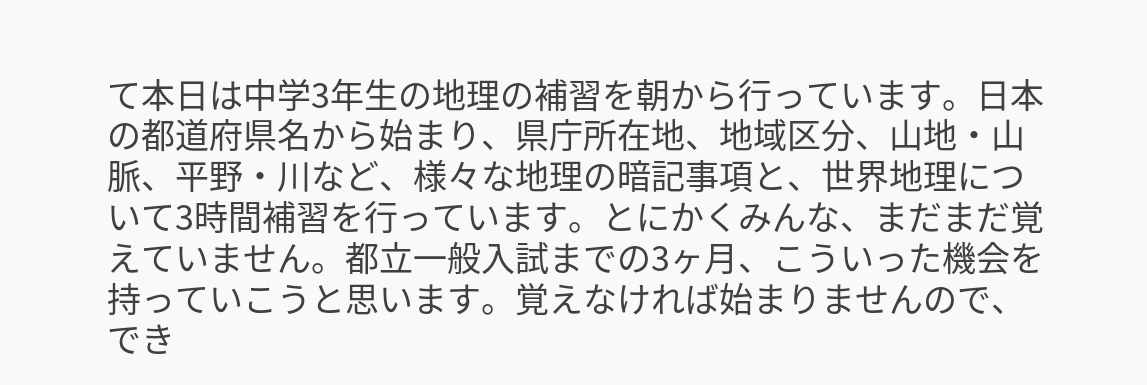て本日は中学3年生の地理の補習を朝から行っています。日本の都道府県名から始まり、県庁所在地、地域区分、山地・山脈、平野・川など、様々な地理の暗記事項と、世界地理について3時間補習を行っています。とにかくみんな、まだまだ覚えていません。都立一般入試までの3ヶ月、こういった機会を持っていこうと思います。覚えなければ始まりませんので、でき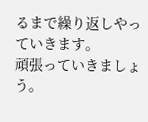るまで繰り返しやっていきます。
頑張っていきましょう。